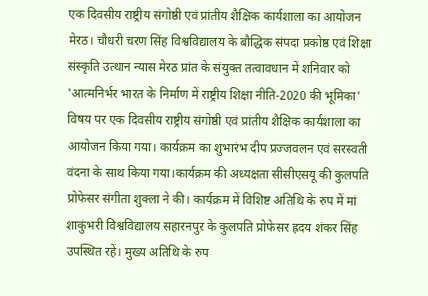एक दिवसीय राष्ट्रीय संगोष्ठी एवं प्रांतीय शैक्षिक कार्यशाला का आयोजन
मेरठ। चौधरी चरण सिंह विश्वविद्यालय के बौद्धिक संपदा प्रकोष्ठ एवं शिक्षा संस्कृति उत्थान न्यास मेरठ प्रांत के संयुक्त तत्वावधान में शनिवार को 'आत्मनिर्भर भारत के निर्माण में राष्ट्रीय शिक्षा नीति-2020 की भूमिका' विषय पर एक दिवसीय राष्ट्रीय संगोष्ठी एवं प्रांतीय शैक्षिक कार्यशाला का आयोजन किया गया। कार्यक्रम का शुभारंभ दीप प्रज्जवलन एवं सरस्वती वंदना के साथ किया गया।कार्यक्रम की अध्यक्षता सीसीएसयू की कुलपति प्रोफेसर संगीता शुक्ला ने की। कार्यक्रम में विशिष्ट अतिथि के रुप में मां शाकुंभरी विश्वविद्यालय सहारनपुर के कुलपति प्रोफेसर ह्रदय शंकर सिंह उपस्थित रहें। मुख्य अतिथि के रुप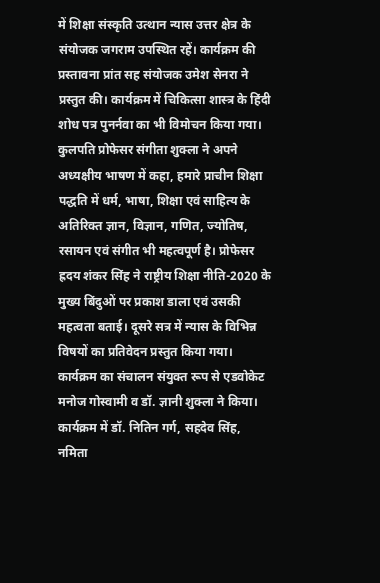में शिक्षा संस्कृति उत्थान न्यास उत्तर क्षेत्र के संयोजक जगराम उपस्थित रहें। कार्यक्रम की प्रस्तावना प्रांत सह संयोजक उमेश सेनरा ने प्रस्तुत की। कार्यक्रम में चिकित्सा शास्त्र के हिंदी शोध पत्र पुनर्नवा का भी विमोचन किया गया। कुलपति प्रोफेसर संगीता शुक्ला ने अपने अध्यक्षीय भाषण में कहा, हमारे प्राचीन शिक्षा पद्धति में धर्म, भाषा, शिक्षा एवं साहित्य के अतिरिक्त ज्ञान, विज्ञान, गणित, ज्योतिष, रसायन एवं संगीत भी महत्वपूर्ण है। प्रोफेसर ह्रदय शंकर सिंह ने राष्ट्रीय शिक्षा नीति-2020 के मुख्य बिंदुओं पर प्रकाश डाला एवं उसकी महत्वता बताई। दूसरे सत्र में न्यास के विभिन्न विषयों का प्रतिवेदन प्रस्तुत किया गया। कार्यक्रम का संचालन संयुक्त रूप से एडवोकेट मनोज गोस्वामी व डॉ. ज्ञानी शुक्ला ने किया। कार्यक्रम में डॉ. नितिन गर्ग, सहदेव सिंह, नमिता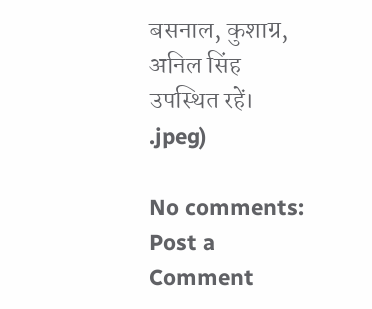बसनाल, कुशाग्र, अनिल सिंह उपस्थित रहें।
.jpeg)

No comments:
Post a Comment